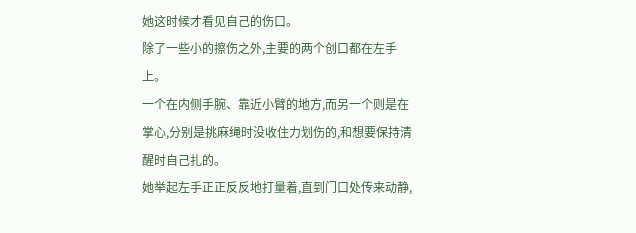她这时候才看见自己的伤口。
除了一些小的擦伤之外,主要的两个创口都在左手上。
一个在内侧手腕、靠近小臂的地方,而另一个则是在掌心,分别是挑麻绳时没收住力划伤的,和想要保持清醒时自己扎的。
她举起左手正正反反地打量着,直到门口处传来动静,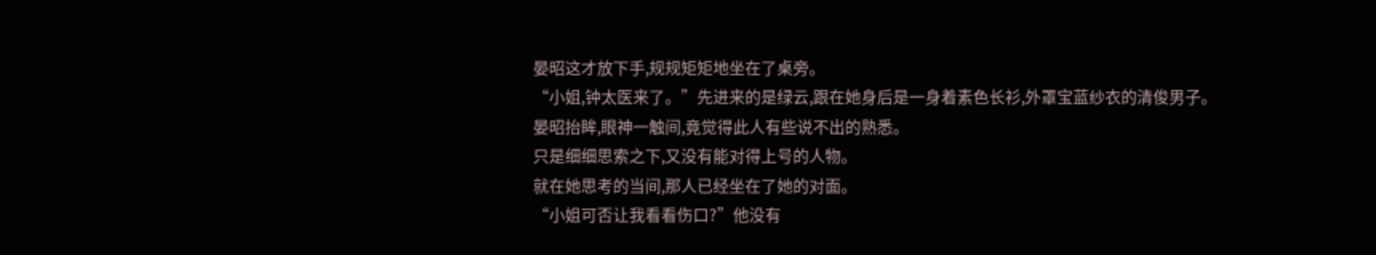晏昭这才放下手,规规矩矩地坐在了桌旁。
“小姐,钟太医来了。”先进来的是绿云,跟在她身后是一身着素色长衫,外罩宝蓝纱衣的清俊男子。
晏昭抬眸,眼神一触间,竟觉得此人有些说不出的熟悉。
只是细细思索之下,又没有能对得上号的人物。
就在她思考的当间,那人已经坐在了她的对面。
“小姐可否让我看看伤口?”他没有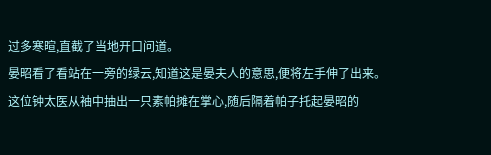过多寒暄,直截了当地开口问道。
晏昭看了看站在一旁的绿云,知道这是晏夫人的意思,便将左手伸了出来。
这位钟太医从袖中抽出一只素帕摊在掌心,随后隔着帕子托起晏昭的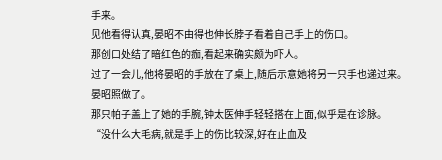手来。
见他看得认真,晏昭不由得也伸长脖子看着自己手上的伤口。
那创口处结了暗红色的痂,看起来确实颇为吓人。
过了一会儿,他将晏昭的手放在了桌上,随后示意她将另一只手也递过来。
晏昭照做了。
那只帕子盖上了她的手腕,钟太医伸手轻轻搭在上面,似乎是在诊脉。
“没什么大毛病,就是手上的伤比较深,好在止血及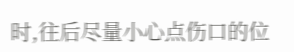时,往后尽量小心点伤口的位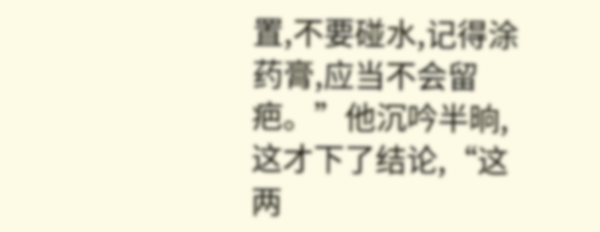置,不要碰水,记得涂药膏,应当不会留疤。”他沉吟半晌,这才下了结论,“这两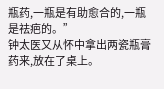瓶药,一瓶是有助愈合的,一瓶是祛疤的。”
钟太医又从怀中拿出两瓷瓶膏药来,放在了桌上。